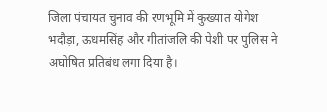जिला पंचायत चुनाव की रणभूमि में कुख्यात योगेश भदौड़ा, ऊधमसिंह और गीतांजलि की पेशी पर पुलिस ने अघोषित प्रतिबंध लगा दिया है।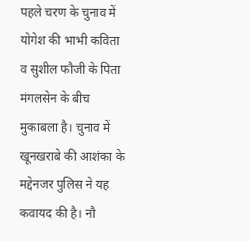पहले चरण के चुनाव में योगेश की भाभी कविता व सुशील फौजी के पिता मंगलसेन के बीच मुकाबला है। चुनाव में खूनखराबे की आशंका के मद्देनजर पुलिस ने यह कवायद की है। नौ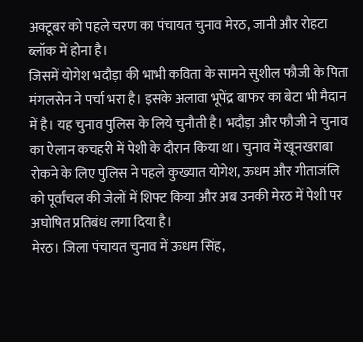अक्टूबर को पहले चरण का पंचायत चुनाव मेरठ, जानी और रोहटा ब्लॉक में होना है।
जिसमें योगेश भदौड़ा की भाभी कविता के सामने सुशील फौजी के पिता मंगलसेन ने पर्चा भरा है। इसके अलावा भूपेंद्र बाफर का बेटा भी मैदान में है। यह चुनाव पुलिस के लिये चुनौती है। भदौड़ा और फौजी ने चुनाव का ऐलान कचहरी में पेशी के दौरान किया था। चुनाव में खूनखराबा रोकने के लिए पुलिस ने पहले कुख्यात योगेश, ऊधम और गीताजंलि को पूर्वांचल की जेलों में शिफ्ट किया और अब उनकी मेरठ में पेशी पर अघोषित प्रतिबंध लगा दिया है।
मेरठ। जिला पंचायत चुनाव में ऊधम सिंह,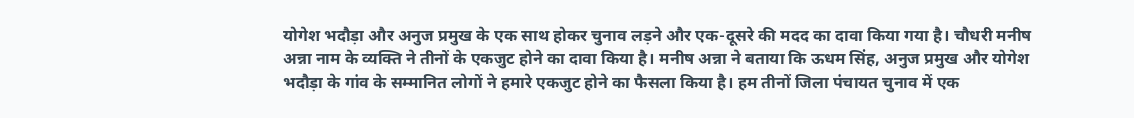योगेश भदौड़ा और अनुज प्रमुख के एक साथ होकर चुनाव लड़ने और एक-दूसरे की मदद का दावा किया गया है। चौधरी मनीष अन्ना नाम के व्यक्ति ने तीनों के एकजुट होने का दावा किया है। मनीष अन्ना ने बताया कि ऊधम सिंह, अनुज प्रमुख और योगेश भदौड़ा के गांव के सम्मानित लोगों ने हमारे एकजुट होने का फैसला किया है। हम तीनों जिला पंचायत चुनाव में एक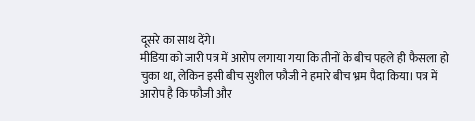दूसरे का साथ देंगे।
मीडिया को जारी पत्र में आरोप लगाया गया कि तीनों के बीच पहले ही फैसला हो चुका था, लेकिन इसी बीच सुशील फौजी ने हमारे बीच भ्रम पैदा किया। पत्र में आरोप है कि फौजी और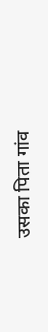उसका पिता गांव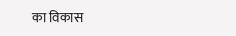का विकास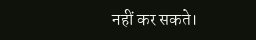नहीं कर सकते।